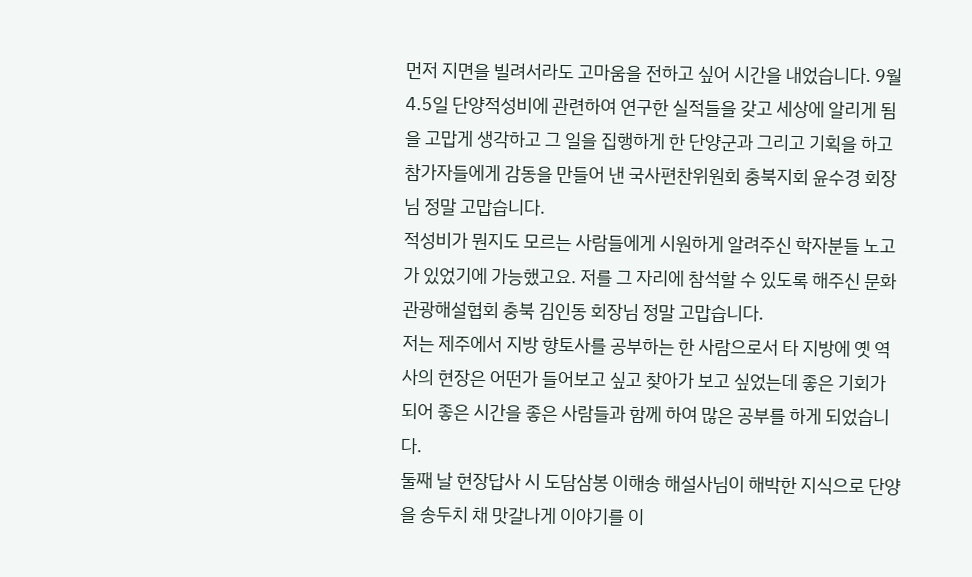먼저 지면을 빌려서라도 고마움을 전하고 싶어 시간을 내었습니다. 9월 4.5일 단양적성비에 관련하여 연구한 실적들을 갖고 세상에 알리게 됨을 고맙게 생각하고 그 일을 집행하게 한 단양군과 그리고 기획을 하고 참가자들에게 감동을 만들어 낸 국사편찬위원회 충북지회 윤수경 회장님 정말 고맙습니다.
적성비가 뭔지도 모르는 사람들에게 시원하게 알려주신 학자분들 노고가 있었기에 가능했고요. 저를 그 자리에 참석할 수 있도록 해주신 문화관광해설협회 충북 김인동 회장님 정말 고맙습니다.
저는 제주에서 지방 향토사를 공부하는 한 사람으로서 타 지방에 옛 역사의 현장은 어떤가 들어보고 싶고 찾아가 보고 싶었는데 좋은 기회가 되어 좋은 시간을 좋은 사람들과 함께 하여 많은 공부를 하게 되었습니다.
둘째 날 현장답사 시 도담삼봉 이해송 해설사님이 해박한 지식으로 단양을 송두치 채 맛갈나게 이야기를 이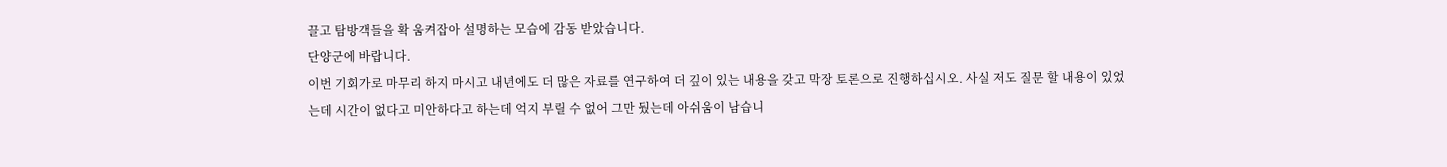끌고 탐방객들을 확 움켜잡아 설명하는 모습에 감동 받았습니다.
단양군에 바랍니다.
이번 기회가로 마무리 하지 마시고 내년에도 더 많은 자료를 연구하여 더 깊이 있는 내용을 갖고 막장 토론으로 진행하십시오. 사실 저도 질문 할 내용이 있었는데 시간이 없다고 미안하다고 하는데 억지 부릴 수 없어 그만 뒀는데 아쉬움이 남습니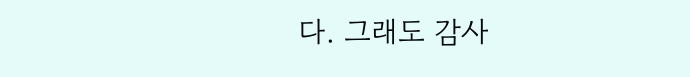다. 그래도 감사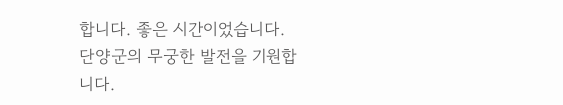합니다. 좋은 시간이었습니다.
단양군의 무궁한 발전을 기원합니다.